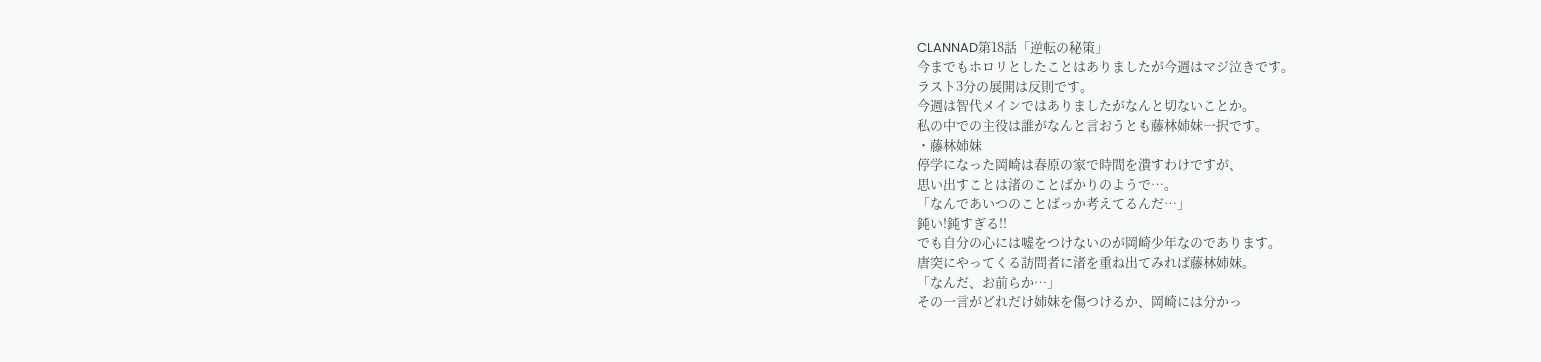CLANNAD第18話「逆転の秘策」
今までもホロリとしたことはありましたが今週はマジ泣きです。
ラスト3分の展開は反則です。
今週は智代メインではありましたがなんと切ないことか。
私の中での主役は誰がなんと言おうとも藤林姉妹一択です。
・藤林姉妹
停学になった岡崎は春原の家で時間を潰すわけですが、
思い出すことは渚のことばかりのようで…。
「なんであいつのことばっか考えてるんだ…」
鈍い!鈍すぎる!!
でも自分の心には嘘をつけないのが岡崎少年なのであります。
唐突にやってくる訪問者に渚を重ね出てみれば藤林姉妹。
「なんだ、お前らか…」
その一言がどれだけ姉妹を傷つけるか、岡崎には分かっ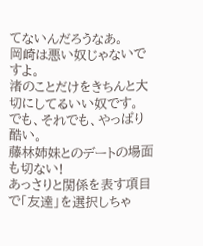てないんだろうなあ。
岡崎は悪い奴じゃないですよ。
渚のことだけをきちんと大切にしてるいい奴です。
でも、それでも、やっぱり酷い。
藤林姉妹とのデートの場面も切ない!
あっさりと関係を表す項目で「友達」を選択しちゃ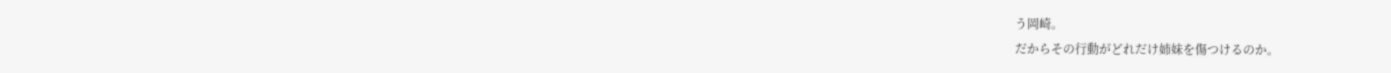う岡崎。
だからその行動がどれだけ姉妹を傷つけるのか。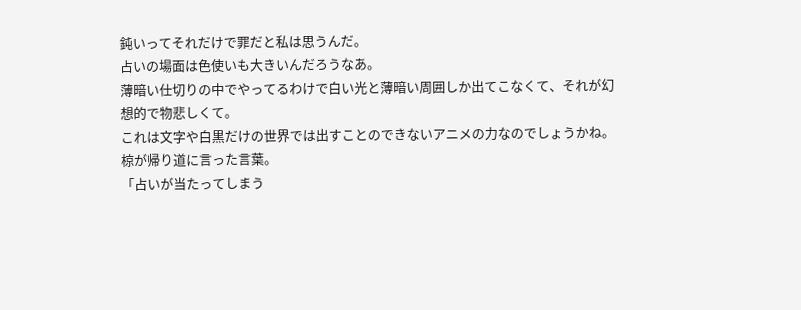鈍いってそれだけで罪だと私は思うんだ。
占いの場面は色使いも大きいんだろうなあ。
薄暗い仕切りの中でやってるわけで白い光と薄暗い周囲しか出てこなくて、それが幻想的で物悲しくて。
これは文字や白黒だけの世界では出すことのできないアニメの力なのでしょうかね。
椋が帰り道に言った言葉。
「占いが当たってしまう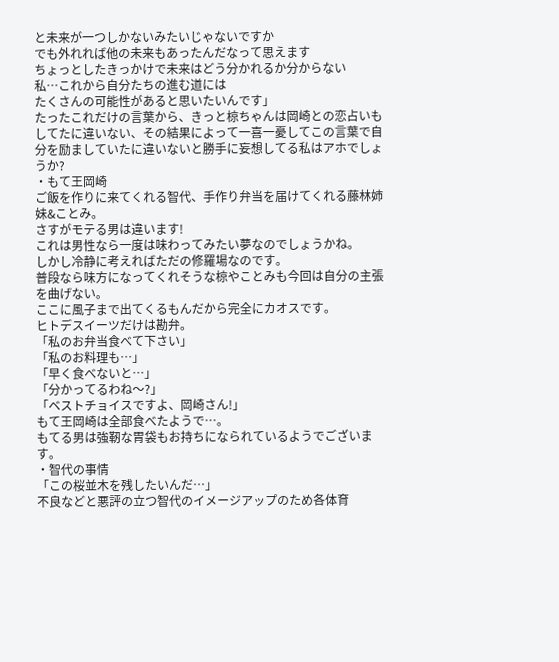と未来が一つしかないみたいじゃないですか
でも外れれば他の未来もあったんだなって思えます
ちょっとしたきっかけで未来はどう分かれるか分からない
私…これから自分たちの進む道には
たくさんの可能性があると思いたいんです」
たったこれだけの言葉から、きっと椋ちゃんは岡崎との恋占いもしてたに違いない、その結果によって一喜一憂してこの言葉で自分を励ましていたに違いないと勝手に妄想してる私はアホでしょうか?
・もて王岡崎
ご飯を作りに来てくれる智代、手作り弁当を届けてくれる藤林姉妹&ことみ。
さすがモテる男は違います!
これは男性なら一度は味わってみたい夢なのでしょうかね。
しかし冷静に考えればただの修羅場なのです。
普段なら味方になってくれそうな椋やことみも今回は自分の主張を曲げない。
ここに風子まで出てくるもんだから完全にカオスです。
ヒトデスイーツだけは勘弁。
「私のお弁当食べて下さい」
「私のお料理も…」
「早く食べないと…」
「分かってるわね〜?」
「ベストチョイスですよ、岡崎さん!」
もて王岡崎は全部食べたようで…。
もてる男は強靭な胃袋もお持ちになられているようでございます。
・智代の事情
「この桜並木を残したいんだ…」
不良などと悪評の立つ智代のイメージアップのため各体育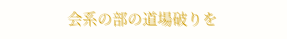会系の部の道場破りを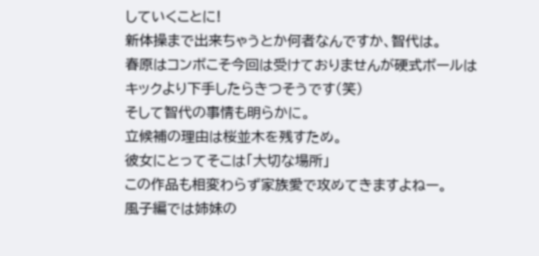していくことに!
新体操まで出来ちゃうとか何者なんですか、智代は。
春原はコンボこそ今回は受けておりませんが硬式ボールはキックより下手したらきつそうです(笑)
そして智代の事情も明らかに。
立候補の理由は桜並木を残すため。
彼女にとってそこは「大切な場所」
この作品も相変わらず家族愛で攻めてきますよねー。
風子編では姉妹の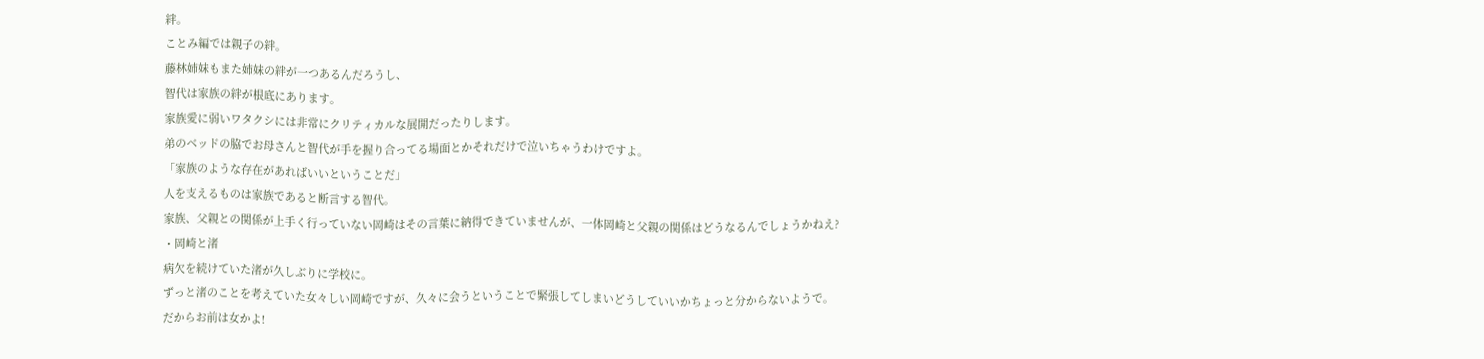絆。
ことみ編では親子の絆。
藤林姉妹もまた姉妹の絆が一つあるんだろうし、
智代は家族の絆が根底にあります。
家族愛に弱いワタクシには非常にクリティカルな展開だったりします。
弟のベッドの脇でお母さんと智代が手を握り合ってる場面とかそれだけで泣いちゃうわけですよ。
「家族のような存在があればいいということだ」
人を支えるものは家族であると断言する智代。
家族、父親との関係が上手く行っていない岡崎はその言葉に納得できていませんが、一体岡崎と父親の関係はどうなるんでしょうかねえ?
・岡崎と渚
病欠を続けていた渚が久しぶりに学校に。
ずっと渚のことを考えていた女々しい岡崎ですが、久々に会うということで緊張してしまいどうしていいかちょっと分からないようで。
だからお前は女かよ!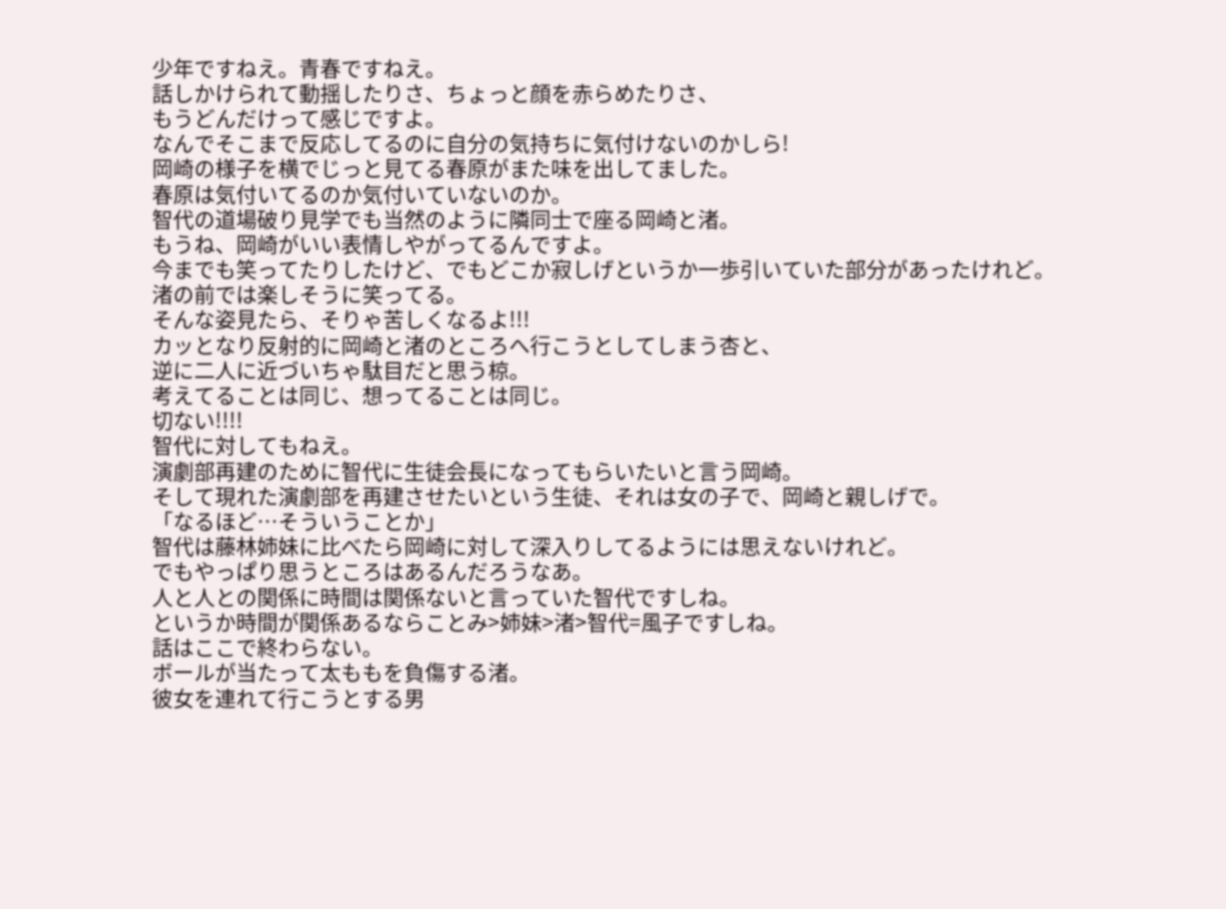少年ですねえ。青春ですねえ。
話しかけられて動揺したりさ、ちょっと顔を赤らめたりさ、
もうどんだけって感じですよ。
なんでそこまで反応してるのに自分の気持ちに気付けないのかしら!
岡崎の様子を横でじっと見てる春原がまた味を出してました。
春原は気付いてるのか気付いていないのか。
智代の道場破り見学でも当然のように隣同士で座る岡崎と渚。
もうね、岡崎がいい表情しやがってるんですよ。
今までも笑ってたりしたけど、でもどこか寂しげというか一歩引いていた部分があったけれど。
渚の前では楽しそうに笑ってる。
そんな姿見たら、そりゃ苦しくなるよ!!!
カッとなり反射的に岡崎と渚のところへ行こうとしてしまう杏と、
逆に二人に近づいちゃ駄目だと思う椋。
考えてることは同じ、想ってることは同じ。
切ない!!!!
智代に対してもねえ。
演劇部再建のために智代に生徒会長になってもらいたいと言う岡崎。
そして現れた演劇部を再建させたいという生徒、それは女の子で、岡崎と親しげで。
「なるほど…そういうことか」
智代は藤林姉妹に比べたら岡崎に対して深入りしてるようには思えないけれど。
でもやっぱり思うところはあるんだろうなあ。
人と人との関係に時間は関係ないと言っていた智代ですしね。
というか時間が関係あるならことみ>姉妹>渚>智代=風子ですしね。
話はここで終わらない。
ボールが当たって太ももを負傷する渚。
彼女を連れて行こうとする男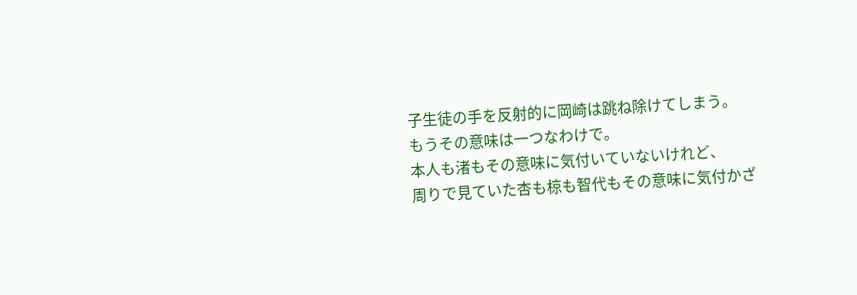子生徒の手を反射的に岡崎は跳ね除けてしまう。
もうその意味は一つなわけで。
本人も渚もその意味に気付いていないけれど、
周りで見ていた杏も椋も智代もその意味に気付かざ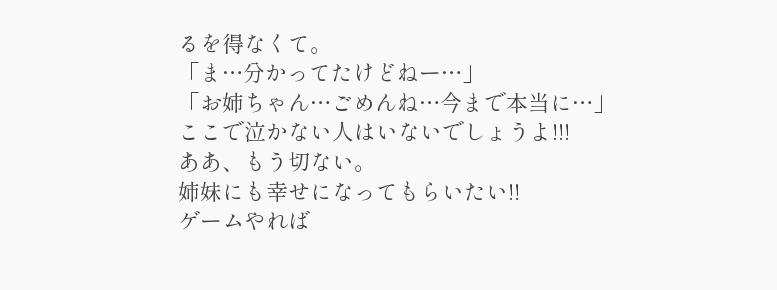るを得なくて。
「ま…分かってたけどねー…」
「お姉ちゃん…ごめんね…今まで本当に…」
ここで泣かない人はいないでしょうよ!!!
ああ、もう切ない。
姉妹にも幸せになってもらいたい!!
ゲームやれば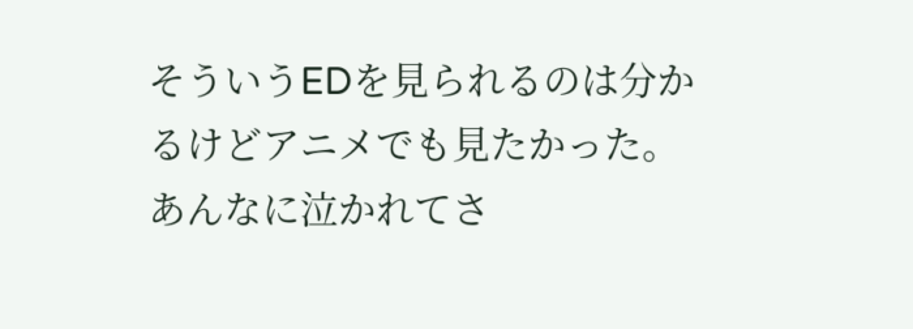そういうEDを見られるのは分かるけどアニメでも見たかった。
あんなに泣かれてさ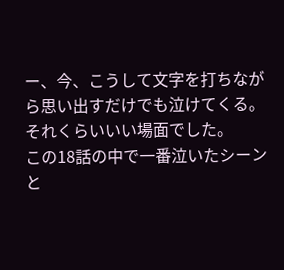ー、今、こうして文字を打ちながら思い出すだけでも泣けてくる。
それくらいいい場面でした。
この18話の中で一番泣いたシーンと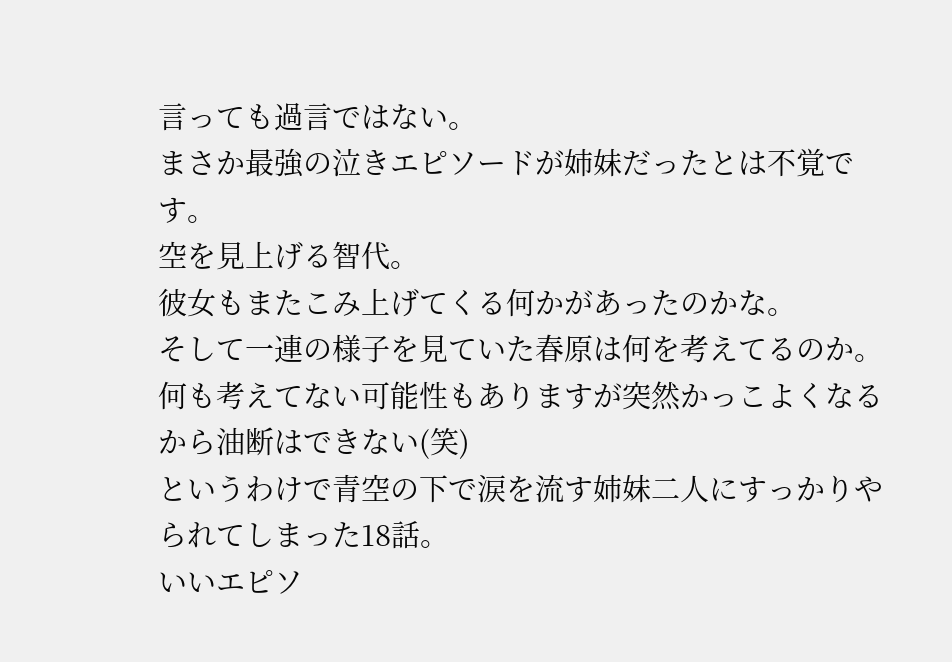言っても過言ではない。
まさか最強の泣きエピソードが姉妹だったとは不覚です。
空を見上げる智代。
彼女もまたこみ上げてくる何かがあったのかな。
そして一連の様子を見ていた春原は何を考えてるのか。
何も考えてない可能性もありますが突然かっこよくなるから油断はできない(笑)
というわけで青空の下で涙を流す姉妹二人にすっかりやられてしまった18話。
いいエピソ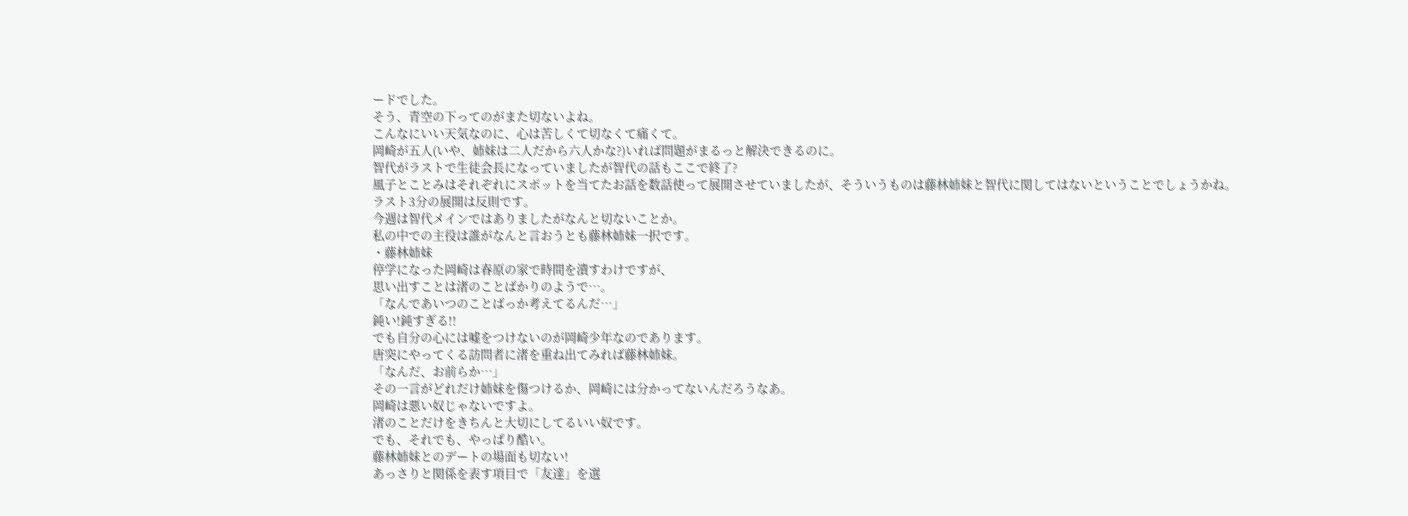ードでした。
そう、青空の下ってのがまた切ないよね。
こんなにいい天気なのに、心は苦しくて切なくて痛くて。
岡崎が五人(いや、姉妹は二人だから六人かな?)いれば問題がまるっと解決できるのに。
智代がラストで生徒会長になっていましたが智代の話もここで終了?
風子とことみはそれぞれにスポットを当てたお話を数話使って展開させていましたが、そういうものは藤林姉妹と智代に関してはないということでしょうかね。
ラスト3分の展開は反則です。
今週は智代メインではありましたがなんと切ないことか。
私の中での主役は誰がなんと言おうとも藤林姉妹一択です。
・藤林姉妹
停学になった岡崎は春原の家で時間を潰すわけですが、
思い出すことは渚のことばかりのようで…。
「なんであいつのことばっか考えてるんだ…」
鈍い!鈍すぎる!!
でも自分の心には嘘をつけないのが岡崎少年なのであります。
唐突にやってくる訪問者に渚を重ね出てみれば藤林姉妹。
「なんだ、お前らか…」
その一言がどれだけ姉妹を傷つけるか、岡崎には分かってないんだろうなあ。
岡崎は悪い奴じゃないですよ。
渚のことだけをきちんと大切にしてるいい奴です。
でも、それでも、やっぱり酷い。
藤林姉妹とのデートの場面も切ない!
あっさりと関係を表す項目で「友達」を選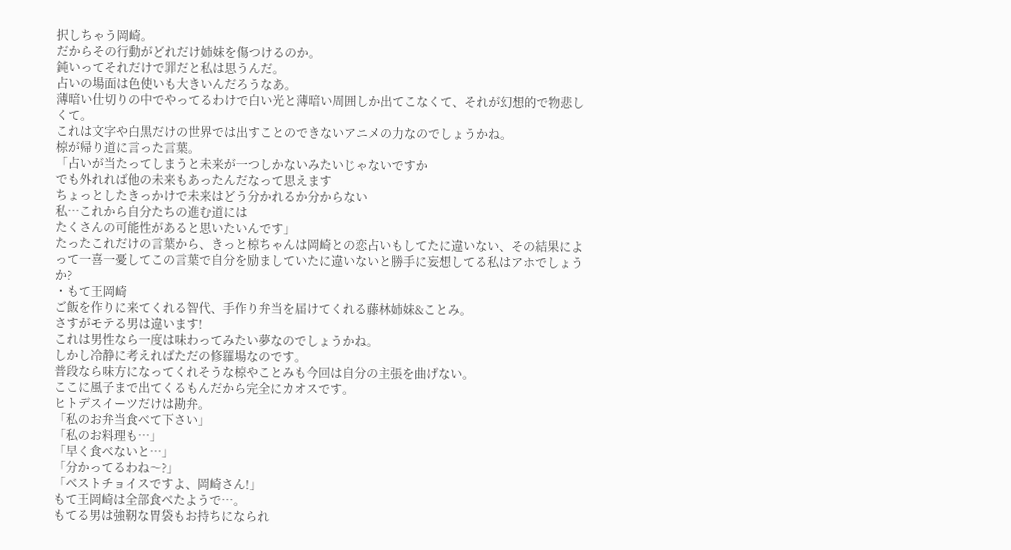択しちゃう岡崎。
だからその行動がどれだけ姉妹を傷つけるのか。
鈍いってそれだけで罪だと私は思うんだ。
占いの場面は色使いも大きいんだろうなあ。
薄暗い仕切りの中でやってるわけで白い光と薄暗い周囲しか出てこなくて、それが幻想的で物悲しくて。
これは文字や白黒だけの世界では出すことのできないアニメの力なのでしょうかね。
椋が帰り道に言った言葉。
「占いが当たってしまうと未来が一つしかないみたいじゃないですか
でも外れれば他の未来もあったんだなって思えます
ちょっとしたきっかけで未来はどう分かれるか分からない
私…これから自分たちの進む道には
たくさんの可能性があると思いたいんです」
たったこれだけの言葉から、きっと椋ちゃんは岡崎との恋占いもしてたに違いない、その結果によって一喜一憂してこの言葉で自分を励ましていたに違いないと勝手に妄想してる私はアホでしょうか?
・もて王岡崎
ご飯を作りに来てくれる智代、手作り弁当を届けてくれる藤林姉妹&ことみ。
さすがモテる男は違います!
これは男性なら一度は味わってみたい夢なのでしょうかね。
しかし冷静に考えればただの修羅場なのです。
普段なら味方になってくれそうな椋やことみも今回は自分の主張を曲げない。
ここに風子まで出てくるもんだから完全にカオスです。
ヒトデスイーツだけは勘弁。
「私のお弁当食べて下さい」
「私のお料理も…」
「早く食べないと…」
「分かってるわね〜?」
「ベストチョイスですよ、岡崎さん!」
もて王岡崎は全部食べたようで…。
もてる男は強靭な胃袋もお持ちになられ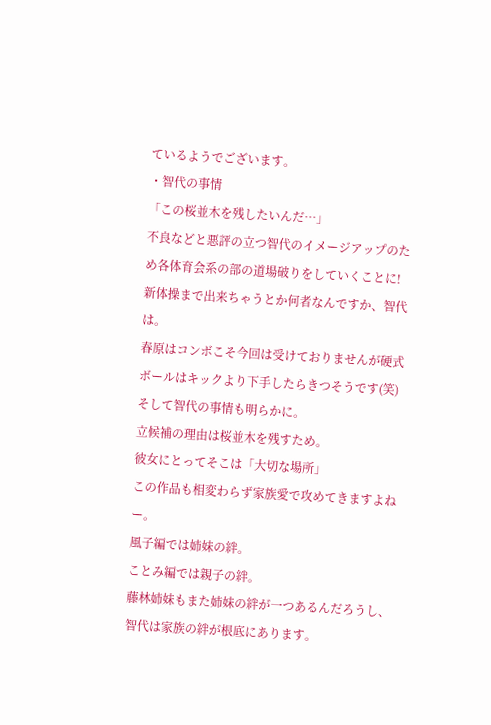ているようでございます。
・智代の事情
「この桜並木を残したいんだ…」
不良などと悪評の立つ智代のイメージアップのため各体育会系の部の道場破りをしていくことに!
新体操まで出来ちゃうとか何者なんですか、智代は。
春原はコンボこそ今回は受けておりませんが硬式ボールはキックより下手したらきつそうです(笑)
そして智代の事情も明らかに。
立候補の理由は桜並木を残すため。
彼女にとってそこは「大切な場所」
この作品も相変わらず家族愛で攻めてきますよねー。
風子編では姉妹の絆。
ことみ編では親子の絆。
藤林姉妹もまた姉妹の絆が一つあるんだろうし、
智代は家族の絆が根底にあります。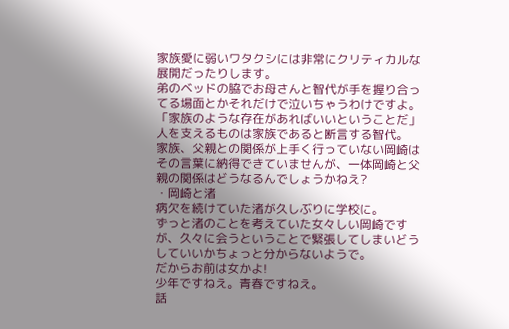家族愛に弱いワタクシには非常にクリティカルな展開だったりします。
弟のベッドの脇でお母さんと智代が手を握り合ってる場面とかそれだけで泣いちゃうわけですよ。
「家族のような存在があればいいということだ」
人を支えるものは家族であると断言する智代。
家族、父親との関係が上手く行っていない岡崎はその言葉に納得できていませんが、一体岡崎と父親の関係はどうなるんでしょうかねえ?
・岡崎と渚
病欠を続けていた渚が久しぶりに学校に。
ずっと渚のことを考えていた女々しい岡崎ですが、久々に会うということで緊張してしまいどうしていいかちょっと分からないようで。
だからお前は女かよ!
少年ですねえ。青春ですねえ。
話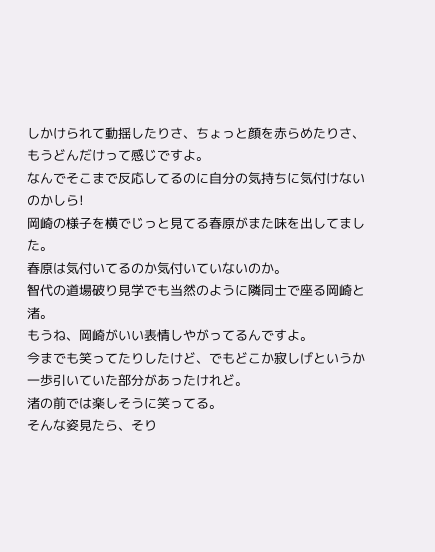しかけられて動揺したりさ、ちょっと顔を赤らめたりさ、
もうどんだけって感じですよ。
なんでそこまで反応してるのに自分の気持ちに気付けないのかしら!
岡崎の様子を横でじっと見てる春原がまた味を出してました。
春原は気付いてるのか気付いていないのか。
智代の道場破り見学でも当然のように隣同士で座る岡崎と渚。
もうね、岡崎がいい表情しやがってるんですよ。
今までも笑ってたりしたけど、でもどこか寂しげというか一歩引いていた部分があったけれど。
渚の前では楽しそうに笑ってる。
そんな姿見たら、そり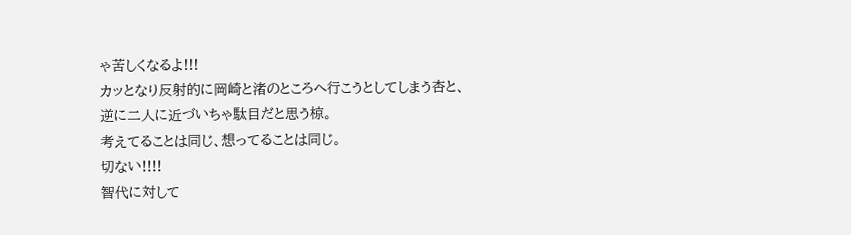ゃ苦しくなるよ!!!
カッとなり反射的に岡崎と渚のところへ行こうとしてしまう杏と、
逆に二人に近づいちゃ駄目だと思う椋。
考えてることは同じ、想ってることは同じ。
切ない!!!!
智代に対して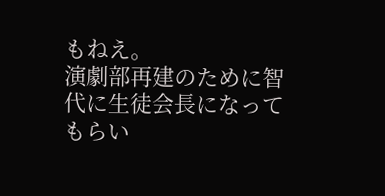もねえ。
演劇部再建のために智代に生徒会長になってもらい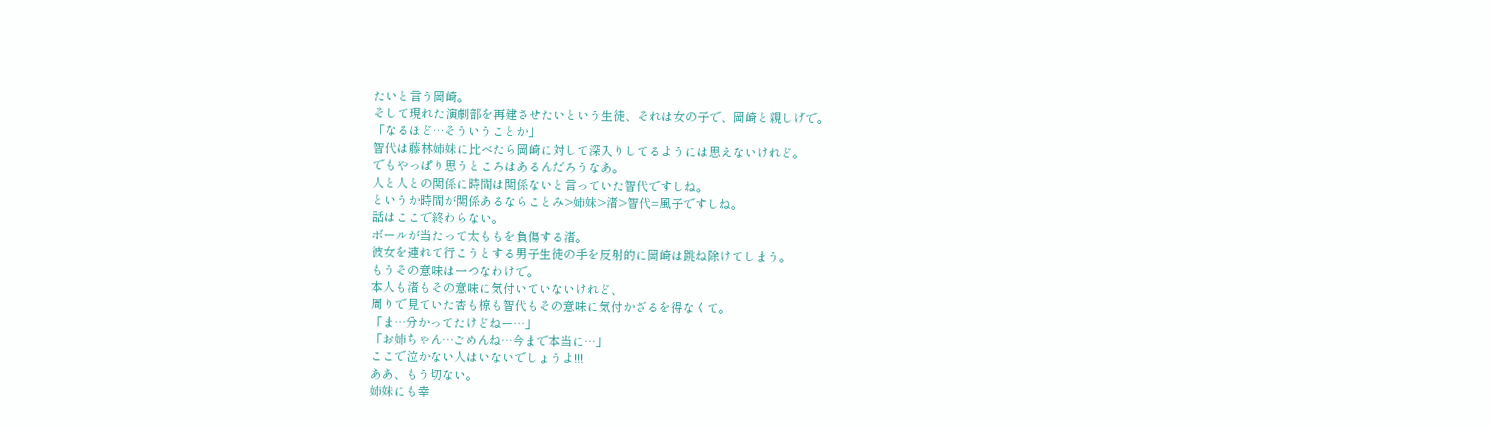たいと言う岡崎。
そして現れた演劇部を再建させたいという生徒、それは女の子で、岡崎と親しげで。
「なるほど…そういうことか」
智代は藤林姉妹に比べたら岡崎に対して深入りしてるようには思えないけれど。
でもやっぱり思うところはあるんだろうなあ。
人と人との関係に時間は関係ないと言っていた智代ですしね。
というか時間が関係あるならことみ>姉妹>渚>智代=風子ですしね。
話はここで終わらない。
ボールが当たって太ももを負傷する渚。
彼女を連れて行こうとする男子生徒の手を反射的に岡崎は跳ね除けてしまう。
もうその意味は一つなわけで。
本人も渚もその意味に気付いていないけれど、
周りで見ていた杏も椋も智代もその意味に気付かざるを得なくて。
「ま…分かってたけどねー…」
「お姉ちゃん…ごめんね…今まで本当に…」
ここで泣かない人はいないでしょうよ!!!
ああ、もう切ない。
姉妹にも幸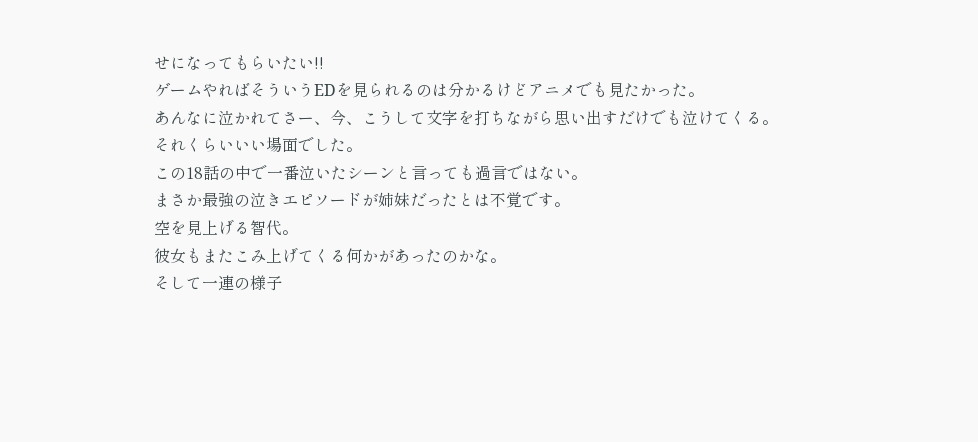せになってもらいたい!!
ゲームやればそういうEDを見られるのは分かるけどアニメでも見たかった。
あんなに泣かれてさー、今、こうして文字を打ちながら思い出すだけでも泣けてくる。
それくらいいい場面でした。
この18話の中で一番泣いたシーンと言っても過言ではない。
まさか最強の泣きエピソードが姉妹だったとは不覚です。
空を見上げる智代。
彼女もまたこみ上げてくる何かがあったのかな。
そして一連の様子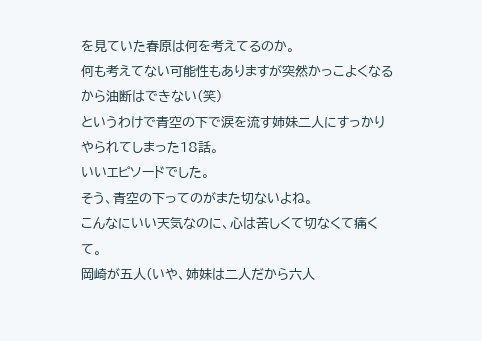を見ていた春原は何を考えてるのか。
何も考えてない可能性もありますが突然かっこよくなるから油断はできない(笑)
というわけで青空の下で涙を流す姉妹二人にすっかりやられてしまった18話。
いいエピソードでした。
そう、青空の下ってのがまた切ないよね。
こんなにいい天気なのに、心は苦しくて切なくて痛くて。
岡崎が五人(いや、姉妹は二人だから六人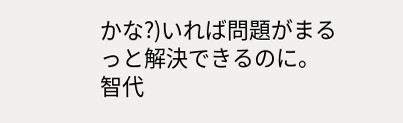かな?)いれば問題がまるっと解決できるのに。
智代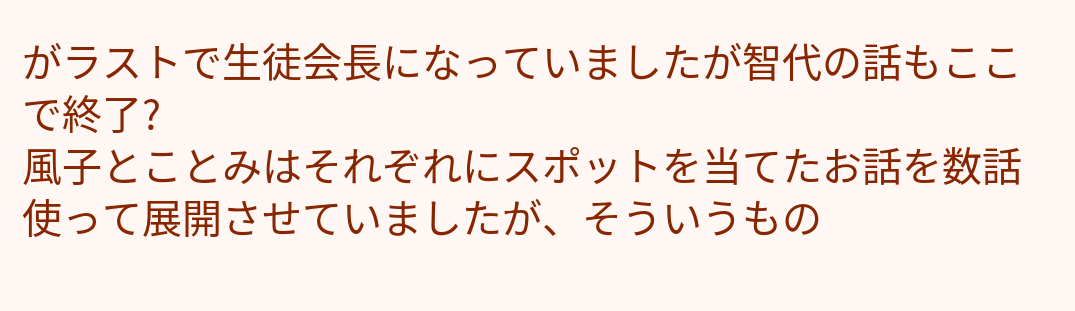がラストで生徒会長になっていましたが智代の話もここで終了?
風子とことみはそれぞれにスポットを当てたお話を数話使って展開させていましたが、そういうもの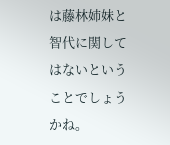は藤林姉妹と智代に関してはないということでしょうかね。